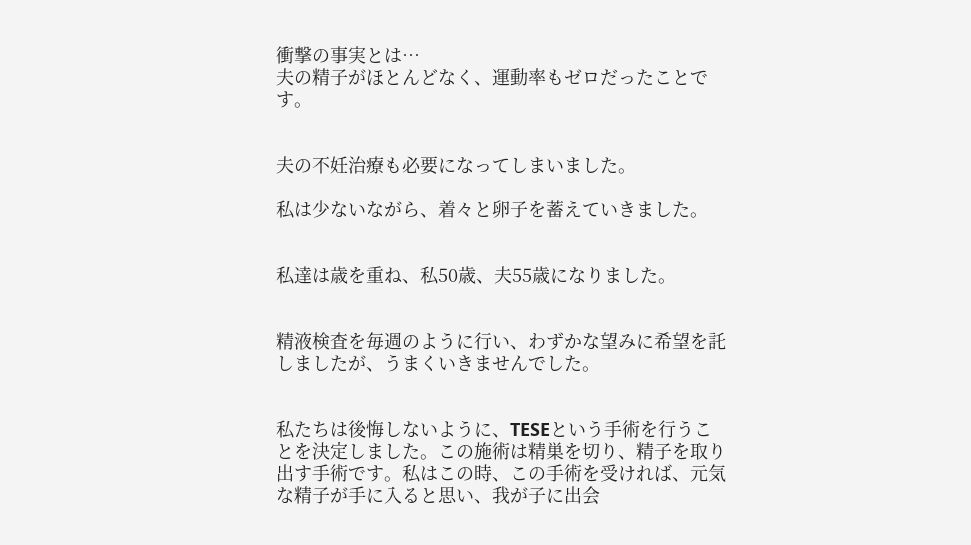衝撃の事実とは…
夫の精子がほとんどなく、運動率もゼロだったことです。


夫の不妊治療も必要になってしまいました。

私は少ないながら、着々と卵子を蓄えていきました。


私達は歳を重ね、私50歳、夫55歳になりました。


精液検査を毎週のように行い、わずかな望みに希望を託しましたが、うまくいきませんでした。


私たちは後悔しないように、TESEという手術を行うことを決定しました。この施術は精巣を切り、精子を取り出す手術です。私はこの時、この手術を受ければ、元気な精子が手に入ると思い、我が子に出会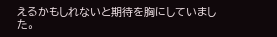えるかもしれないと期待を胸にしていました。